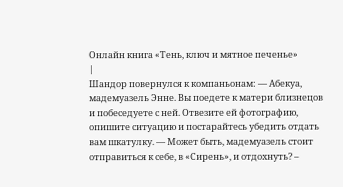Онлайн книга «Тень, ключ и мятное печенье»
|
Шандор повернулся к компаньонам: — Абекуа, мадемуазель Энне. Вы поедете к матери близнецов и побеседуете с ней. Отвезите ей фотографию, опишите ситуацию и постарайтесь убедить отдать вам шкатулку. — Может быть, мадемуазель стоит отправиться к себе, в «Сирень», и отдохнуть? –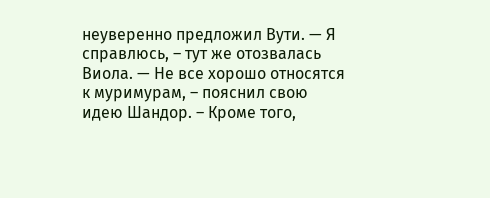неуверенно предложил Вути. — Я справлюсь, – тут же отозвалась Виола. — Не все хорошо относятся к муримурам, – пояснил свою идею Шандор. – Кроме того,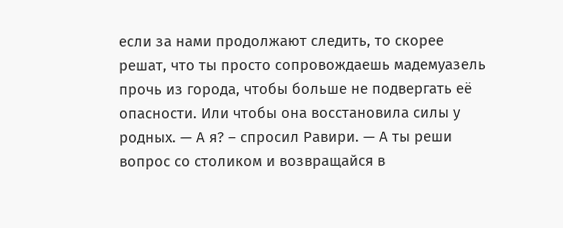если за нами продолжают следить, то скорее решат, что ты просто сопровождаешь мадемуазель прочь из города, чтобы больше не подвергать её опасности. Или чтобы она восстановила силы у родных. — А я? – спросил Равири. — А ты реши вопрос со столиком и возвращайся в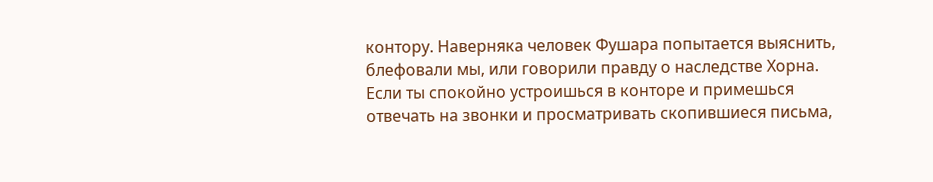контору. Наверняка человек Фушара попытается выяснить, блефовали мы, или говорили правду о наследстве Хорна. Если ты спокойно устроишься в конторе и примешься отвечать на звонки и просматривать скопившиеся письма,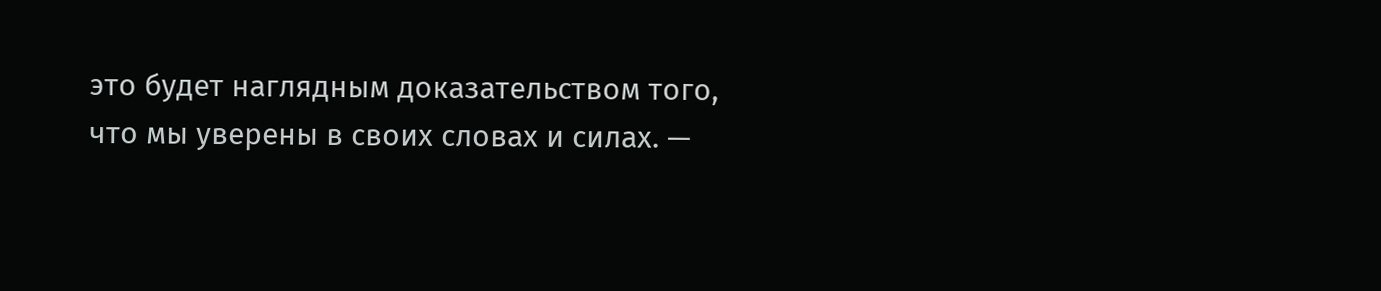это будет наглядным доказательством того, что мы уверены в своих словах и силах. —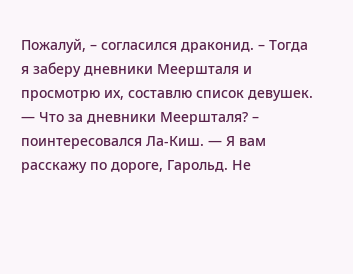Пожалуй, – согласился драконид. – Тогда я заберу дневники Меершталя и просмотрю их, составлю список девушек. — Что за дневники Меершталя? – поинтересовался Ла-Киш. — Я вам расскажу по дороге, Гарольд. Не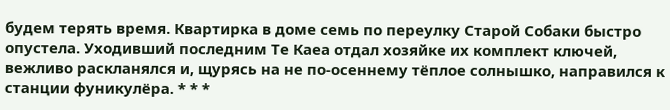будем терять время. Квартирка в доме семь по переулку Старой Собаки быстро опустела. Уходивший последним Те Каеа отдал хозяйке их комплект ключей, вежливо раскланялся и, щурясь на не по-осеннему тёплое солнышко, направился к станции фуникулёра. * * *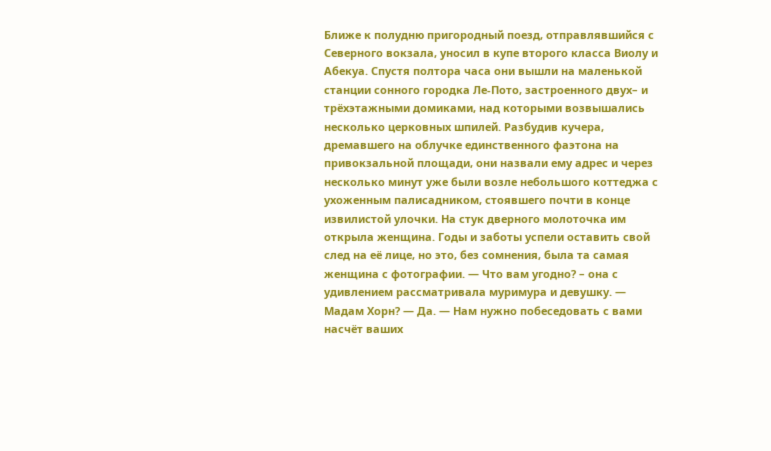Ближе к полудню пригородный поезд, отправлявшийся с Северного вокзала, уносил в купе второго класса Виолу и Абекуа. Спустя полтора часа они вышли на маленькой станции сонного городка Ле-Пото, застроенного двух– и трёхэтажными домиками, над которыми возвышались несколько церковных шпилей. Разбудив кучера, дремавшего на облучке единственного фаэтона на привокзальной площади, они назвали ему адрес и через несколько минут уже были возле небольшого коттеджа с ухоженным палисадником, стоявшего почти в конце извилистой улочки. На стук дверного молоточка им открыла женщина. Годы и заботы успели оставить свой след на её лице, но это, без сомнения, была та самая женщина с фотографии. — Что вам угодно? – она с удивлением рассматривала муримура и девушку. — Мадам Хорн? — Да. — Нам нужно побеседовать с вами насчёт ваших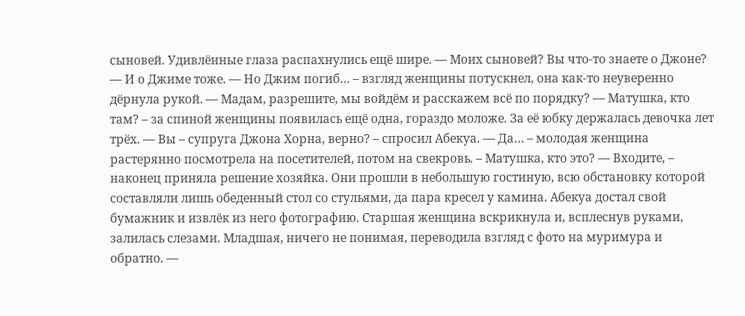сыновей. Удивлённые глаза распахнулись ещё шире. — Моих сыновей? Вы что-то знаете о Джоне? — И о Джиме тоже. — Но Джим погиб… – взгляд женщины потускнел, она как-то неуверенно дёрнула рукой. — Мадам, разрешите, мы войдём и расскажем всё по порядку? — Матушка, кто там? – за спиной женщины появилась ещё одна, гораздо моложе. За её юбку держалась девочка лет трёх. — Вы – супруга Джона Хорна, верно? – спросил Абекуа. — Да… – молодая женщина растерянно посмотрела на посетителей, потом на свекровь. – Матушка, кто это? — Входите, – наконец приняла решение хозяйка. Они прошли в небольшую гостиную, всю обстановку которой составляли лишь обеденный стол со стульями, да пара кресел у камина. Абекуа достал свой бумажник и извлёк из него фотографию. Старшая женщина вскрикнула и, всплеснув руками, залилась слезами. Младшая, ничего не понимая, переводила взгляд с фото на муримура и обратно. —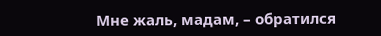Мне жаль, мадам, – обратился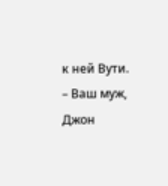к ней Вути. – Ваш муж, Джон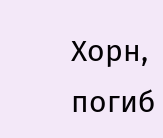Хорн, погиб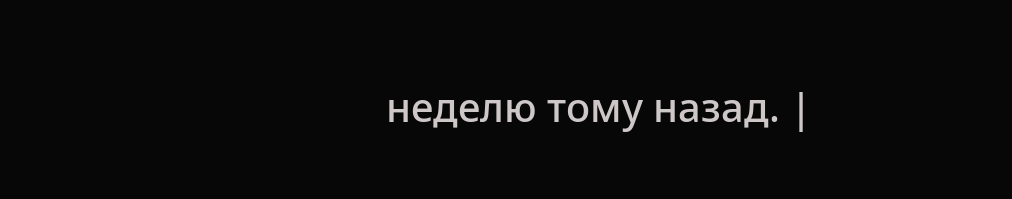неделю тому назад. |